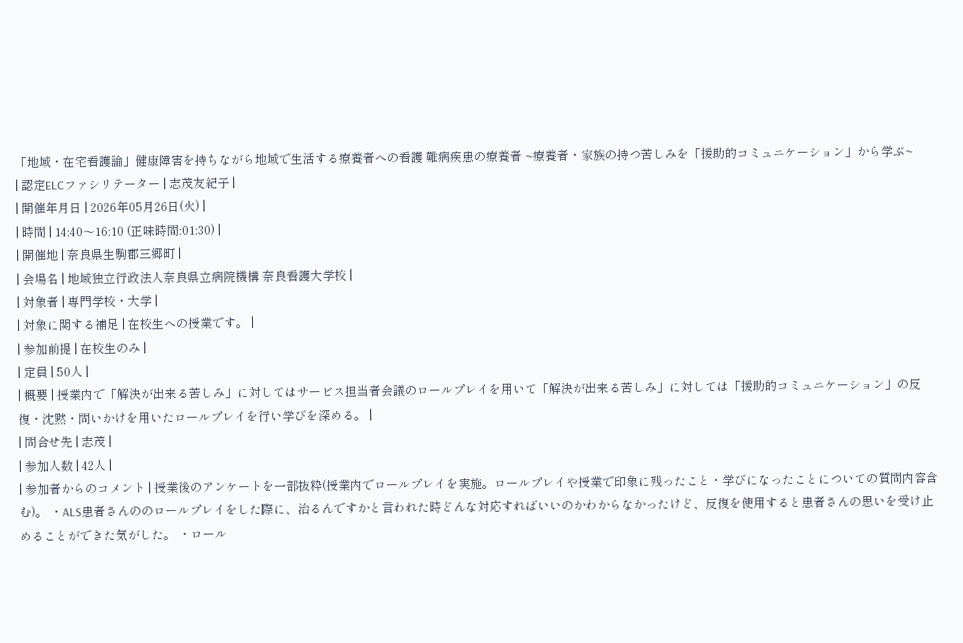「地域・在宅看護論」健康障害を持ちながら地域で生活する療養者への看護 難病疾患の療養者 ~療養者・家族の持つ苦しみを「援助的コミュニケーション」から学ぶ~
| 認定ELCファシリテーター | 志茂友紀子 |
| 開催年月日 | 2026年05月26日(火) |
| 時間 | 14:40〜16:10 (正味時間:01:30) |
| 開催地 | 奈良県生駒郡三郷町 |
| 会場名 | 地域独立行政法人奈良県立病院機構 奈良看護大学校 |
| 対象者 | 専門学校・大学 |
| 対象に関する補足 | 在校生への授業です。 |
| 参加前提 | 在校生のみ |
| 定員 | 50人 |
| 概要 | 授業内で「解決が出来る苦しみ」に対してはサービス担当者会議のロールプレイを用いて「解決が出来る苦しみ」に対しては「援助的コミュニケーション」の反復・沈黙・問いかけを用いたロールプレイを行い学びを深める。 |
| 問合せ先 | 志茂 |
| 参加人数 | 42人 |
| 参加者からのコメント | 授業後のアンケートを一部抜粋(授業内でロールプレイを実施。ロールプレイや授業で印象に残ったこと・学びになったことについての質問内容含む)。 ・ALS患者さんののロールプレイをした際に、治るんですかと言われた時どんな対応すればいいのかわからなかったけど、反復を使用すると患者さんの思いを受け止めることができた気がした。 ・ロール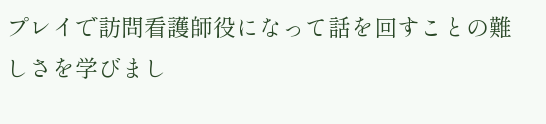プレイで訪問看護師役になって話を回すことの難しさを学びまし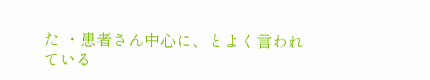た ・患者さん中心に、とよく言われている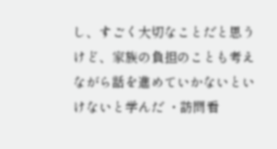し、すごく大切なことだと思うけど、家族の負担のことも考えながら話を進めていかないといけないと学んだ ・訪問看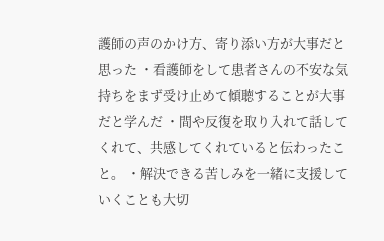護師の声のかけ方、寄り添い方が大事だと思った ・看護師をして患者さんの不安な気持ちをまず受け止めて傾聴することが大事だと学んだ ・間や反復を取り入れて話してくれて、共感してくれていると伝わったこと。 ・解決できる苦しみを一緒に支援していくことも大切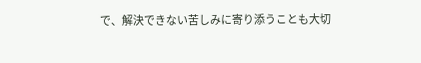で、解決できない苦しみに寄り添うことも大切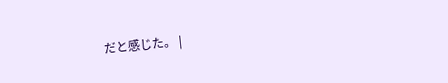だと感じた。 |